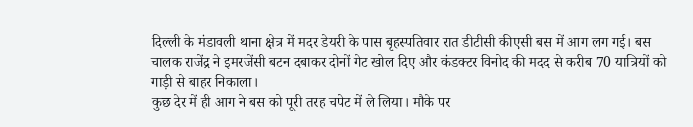दिल्ली के मंडावली थाना क्षेत्र में मदर डेयरी के पास बृहस्पतिवार रात डीटीसी कीएसी बस में आग लग गई। बस चालक राजेंद्र ने इमरजेंसी बटन दबाकर दोनों गेट खोल दिए और कंडक्टर विनोद की मदद से करीब 70 यात्रियों को गाड़ी से बाहर निकाला।
कुछ देर में ही आग ने बस को पूरी तरह चपेट में ले लिया। मौके पर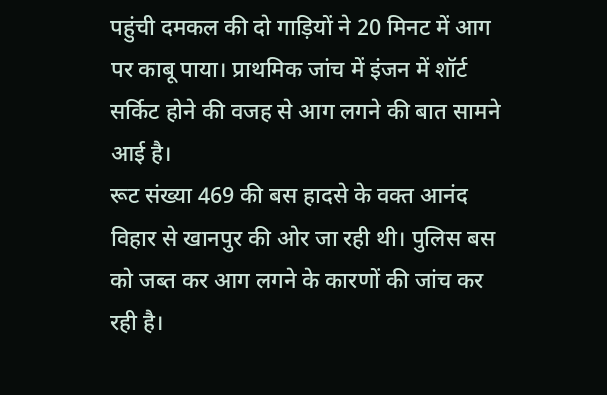पहुंची दमकल की दो गाड़ियों ने 20 मिनट में आग पर काबू पाया। प्राथमिक जांच में इंजन में शॉर्ट सर्किट होने की वजह से आग लगने की बात सामने आई है।
रूट संख्या 469 की बस हादसे के वक्त आनंद विहार से खानपुर की ओर जा रही थी। पुलिस बस को जब्त कर आग लगने के कारणों की जांच कर रही है।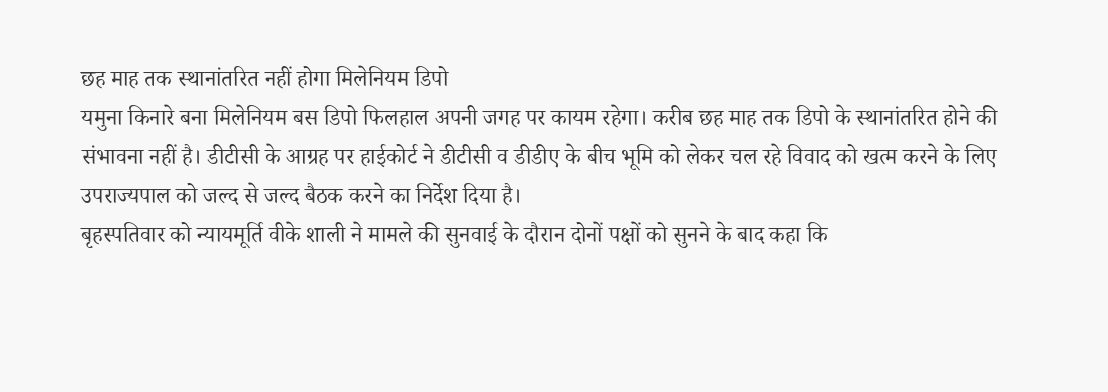छह माह तक स्थानांतरित नहीं होगा मिलेनियम डिपो
यमुना किनारे बना मिलेनियम बस डिपो फिलहाल अपनी जगह पर कायम रहेगा। करीब छह माह तक डिपो के स्थानांतरित होने की संभावना नहीं है। डीटीसी के आग्रह पर हाईकोर्ट ने डीटीसी व डीडीए के बीच भूमि को लेकर चल रहे विवाद को खत्म करने के लिए उपराज्यपाल को जल्द से जल्द बैठक करने का निर्देश दिया है।
बृहस्पतिवार को न्यायमूर्ति वीके शाली ने मामले की सुनवाई के दौरान दोनों पक्षों को सुनने के बाद कहा कि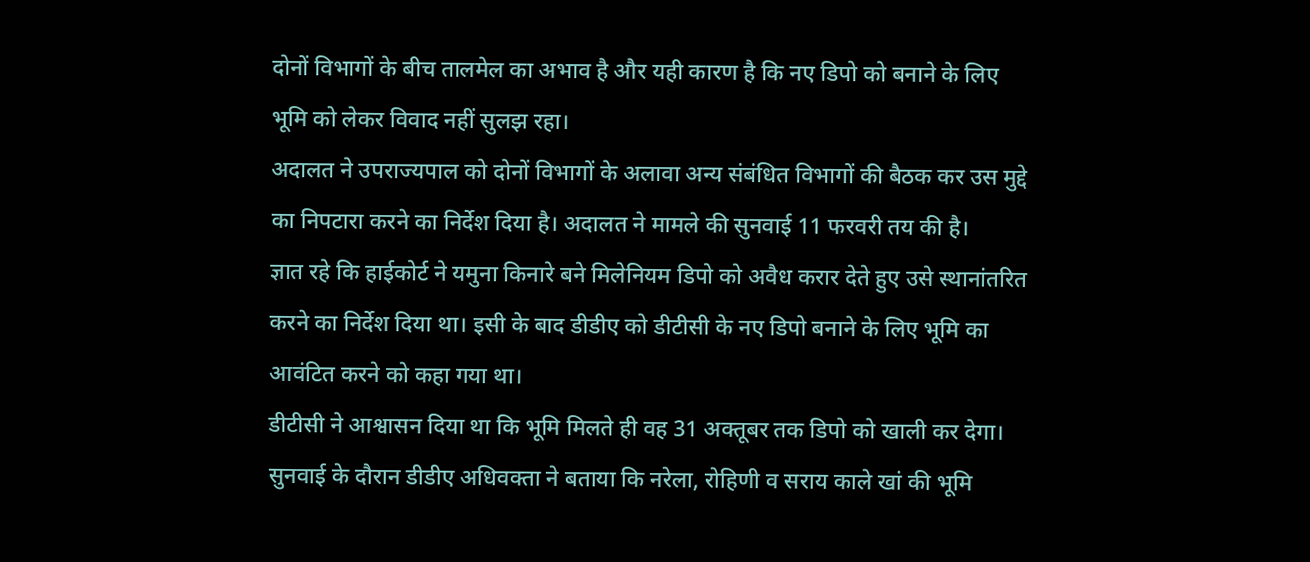दोनों विभागों के बीच तालमेल का अभाव है और यही कारण है कि नए डिपो को बनाने के लिए भूमि को लेकर विवाद नहीं सुलझ रहा।
अदालत ने उपराज्यपाल को दोनों विभागों के अलावा अन्य संबंधित विभागों की बैठक कर उस मुद्दे का निपटारा करने का निर्देश दिया है। अदालत ने मामले की सुनवाई 11 फरवरी तय की है।
ज्ञात रहे कि हाईकोर्ट ने यमुना किनारे बने मिलेनियम डिपो को अवैध करार देते हुए उसे स्थानांतरित करने का निर्देश दिया था। इसी के बाद डीडीए को डीटीसी के नए डिपो बनाने के लिए भूमि का आवंटित करने को कहा गया था।
डीटीसी ने आश्वासन दिया था कि भूमि मिलते ही वह 31 अक्तूबर तक डिपो को खाली कर देगा। सुनवाई के दौरान डीडीए अधिवक्ता ने बताया कि नरेला, रोहिणी व सराय काले खां की भूमि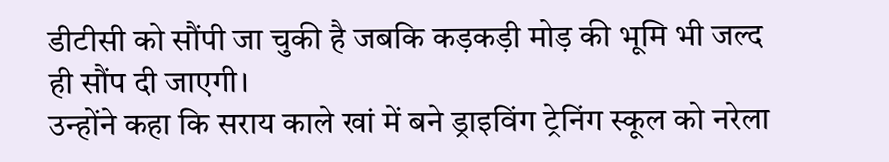डीटीसी को सौंपी जा चुकी है जबकि कड़कड़ी मोड़ की भूमि भी जल्द ही सौंप दी जाएगी।
उन्होंने कहा कि सराय काले खां में बने ड्राइविंग ट्रेनिंग स्कूल को नरेला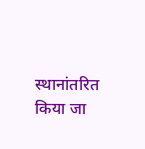स्थानांतरित किया जा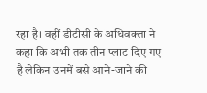रहा है। वहीं डीटीसी के अधिवक्ता ने कहा कि अभी तक तीन प्लाट दिए गए है लेकिन उनमें बसे आने-जाने की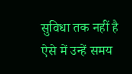सुविधा तक नहीं है ऐसे में उन्हें समय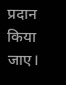प्रदान किया जाए।